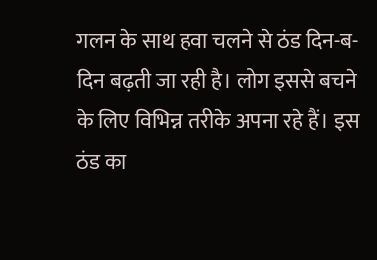गलन के साथ हवा चलने से ठंड दिन-ब-दिन बढ़ती जा रही है। लोग इससे बचने के लिए विभिन्न तरीके अपना रहे हैं। इस ठंड का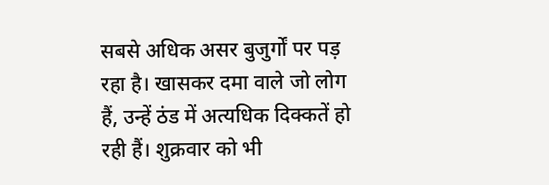सबसे अधिक असर बुजुर्गों पर पड़ रहा है। खासकर दमा वाले जो लोग हैं, उन्हें ठंड में अत्यधिक दिक्कतें हो रही हैं। शुक्रवार को भी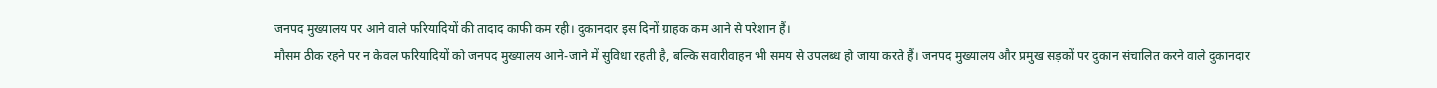जनपद मुख्यालय पर आने वाले फरियादियों की तादाद काफी कम रही। दुकानदार इस दिनों ग्राहक कम आने से परेशान हैं।
मौसम ठीक रहने पर न केवल फरियादियों को जनपद मुख्यालय आने-जाने में सुविधा रहती है, बल्कि सवारीवाहन भी समय से उपलब्ध हो जाया करते हैं। जनपद मुख्यालय और प्रमुख सड़कों पर दुकान संचालित करने वाले दुकानदार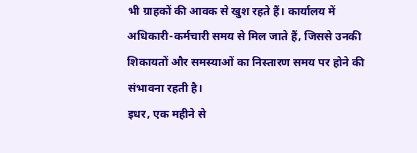भी ग्राहकों की आवक से खुश रहते हैं। कार्यालय में अधिकारी-कर्मचारी समय से मिल जाते हैं, जिससे उनकी शिकायतों और समस्याओं का निस्तारण समय पर होने की संभावना रहती है।
इधर, एक महीने से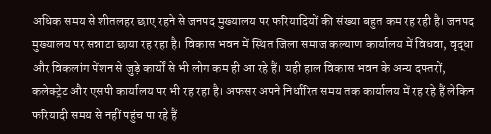अधिक समय से शीतलहर छाए रहने से जनपद मुख्यालय पर फरियादियों की संख्या बहुत कम रह रही है। जनपद मुख्यालय पर सन्नाटा छाया रह रहा है। विकास भवन में स्थित जिला समाज कल्याण कार्यालय में विधवा, वृद्धा और विकलांग पेंशन से जुड़े कार्यों से भी लोग कम ही आ रहे हैं। यही हाल विकास भवन के अन्य दफ्तरों, कलेक्ट्रेट और एसपी कार्यालय पर भी रह रहा है। अफसर अपने निर्धारित समय तक कार्यालय में रह रहे हैं लेकिन फरियादी समय से नहीं पहुंच पा रहे हैं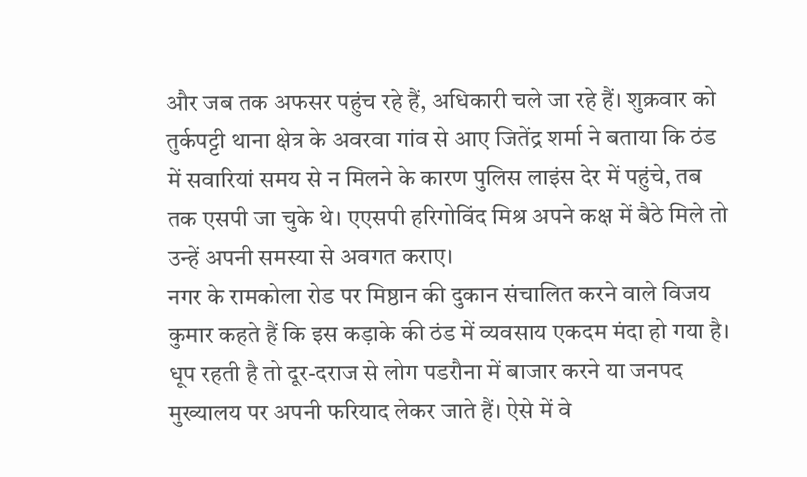और जब तक अफसर पहुंच रहे हैं, अधिकारी चले जा रहे हैं। शुक्रवार को तुर्कपट्टी थाना क्षेत्र के अवरवा गांव से आए जितेंद्र शर्मा ने बताया कि ठंड में सवारियां समय से न मिलने के कारण पुलिस लाइंस देर में पहुंचे, तब तक एसपी जा चुके थे। एएसपी हरिगोविंद मिश्र अपने कक्ष में बैठे मिले तो उन्हें अपनी समस्या से अवगत कराए।
नगर के रामकोला रोड पर मिष्ठान की दुकान संचालित करने वाले विजय कुमार कहते हैं कि इस कड़ाके की ठंड में व्यवसाय एकदम मंदा हो गया है। धूप रहती है तो दूर-दराज से लोग पडरौना में बाजार करने या जनपद मुख्यालय पर अपनी फरियाद लेकर जाते हैं। ऐसे में वे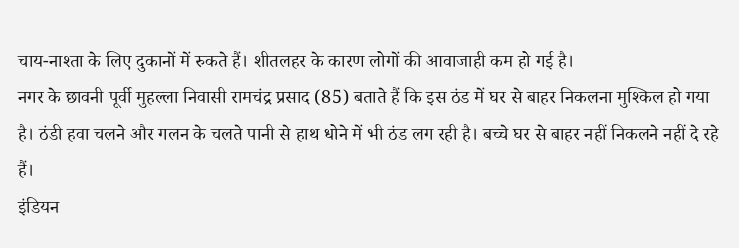चाय-नाश्ता के लिए दुकानों में रुकते हैं। शीतलहर के कारण लोगों की आवाजाही कम हो गई है।
नगर के छावनी पूर्वी मुहल्ला निवासी रामचंद्र प्रसाद (85) बताते हैं कि इस ठंड में घर से बाहर निकलना मुश्किल हो गया है। ठंडी हवा चलने और गलन के चलते पानी से हाथ धोने में भी ठंड लग रही है। बच्चे घर से बाहर नहीं निकलने नहीं दे रहे हैं।
इंडियन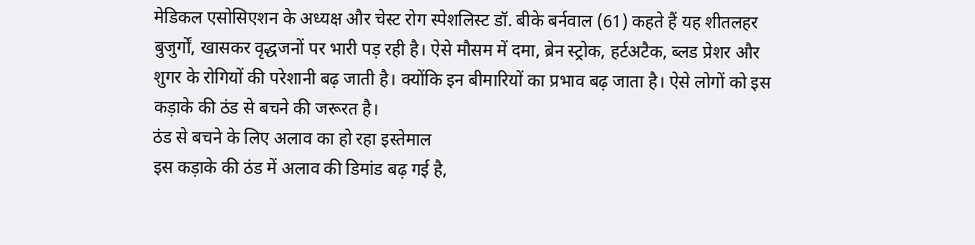मेडिकल एसोसिएशन के अध्यक्ष और चेस्ट रोग स्पेशलिस्ट डॉ. बीके बर्नवाल (61) कहते हैं यह शीतलहर बुजुर्गों, खासकर वृद्धजनों पर भारी पड़ रही है। ऐसे मौसम में दमा, ब्रेन स्ट्रोक, हर्टअटैक, ब्लड प्रेशर और शुगर के रोगियों की परेशानी बढ़ जाती है। क्योंकि इन बीमारियों का प्रभाव बढ़ जाता है। ऐसे लोगों को इस कड़ाके की ठंड से बचने की जरूरत है।
ठंड से बचने के लिए अलाव का हो रहा इस्तेमाल
इस कड़ाके की ठंड में अलाव की डिमांड बढ़ गई है,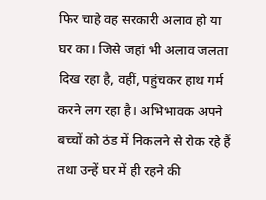फिर चाहे वह सरकारी अलाव हो या घर का। जिसे जहां भी अलाव जलता दिख रहा है, वहीं, पहुंचकर हाथ गर्म करने लग रहा है। अभिभावक अपने बच्चों को ठंड में निकलने से रोक रहे हैं तथा उन्हें घर में ही रहने की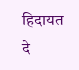हिदायत दे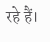रहे हैं।